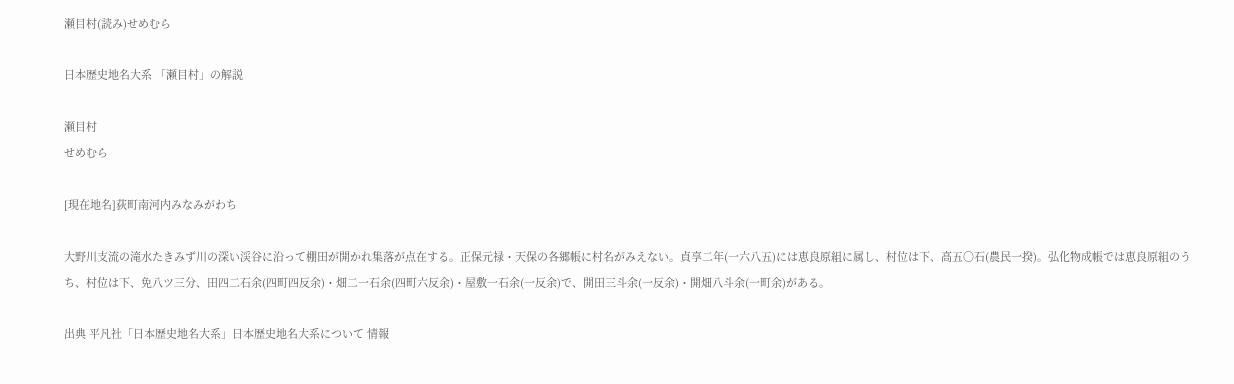瀬目村(読み)せめむら

日本歴史地名大系 「瀬目村」の解説

瀬目村
せめむら

[現在地名]荻町南河内みなみがわち

大野川支流の滝水たきみず川の深い渓谷に沿って棚田が開かれ集落が点在する。正保元禄・天保の各郷帳に村名がみえない。貞享二年(一六八五)には恵良原組に属し、村位は下、高五〇石(農民一揆)。弘化物成帳では恵良原組のうち、村位は下、免八ツ三分、田四二石余(四町四反余)・畑二一石余(四町六反余)・屋敷一石余(一反余)で、開田三斗余(一反余)・開畑八斗余(一町余)がある。

出典 平凡社「日本歴史地名大系」日本歴史地名大系について 情報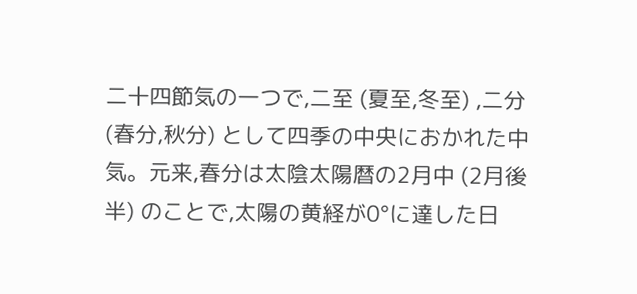二十四節気の一つで,二至 (夏至,冬至) ,二分 (春分,秋分) として四季の中央におかれた中気。元来,春分は太陰太陽暦の2月中 (2月後半) のことで,太陽の黄経が0°に達した日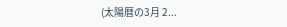(太陽暦の3月 2...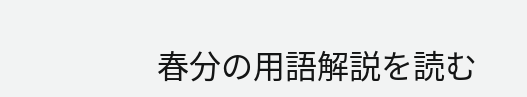春分の用語解説を読む